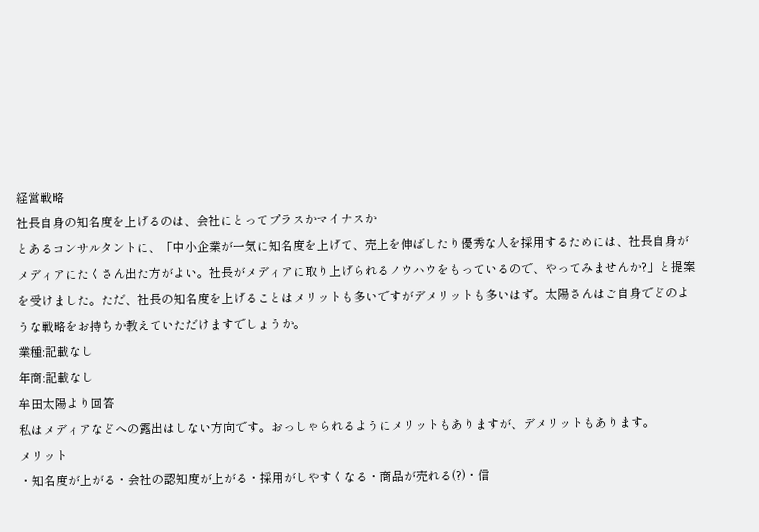経営戦略
社長自身の知名度を上げるのは、会社にとってプラスかマイナスか
とあるコンサルタントに、「中小企業が一気に知名度を上げて、売上を伸ばしたり優秀な人を採用するためには、社長自身がメディアにたくさん出た方がよい。社長がメディアに取り上げられるノウハウをもっているので、やってみませんか?」と提案を受けました。ただ、社長の知名度を上げることはメリットも多いですがデメリットも多いはず。太陽さんはご自身でどのような戦略をお持ちか教えていただけますでしょうか。
業種:記載なし
年商:記載なし
牟田太陽より回答
私はメディアなどへの露出はしない方向です。おっしゃられるようにメリットもありますが、デメリットもあります。
メリット
・知名度が上がる・会社の認知度が上がる・採用がしやすくなる・商品が売れる(?)・信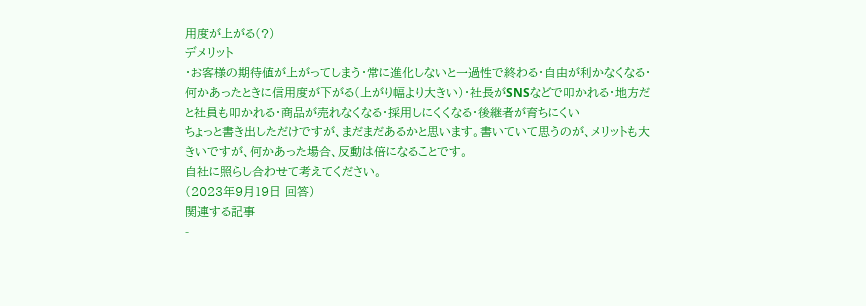用度が上がる(?)
デメリット
・お客様の期待値が上がってしまう・常に進化しないと一過性で終わる・自由が利かなくなる・何かあったときに信用度が下がる(上がり幅より大きい)・社長がSNSなどで叩かれる・地方だと社員も叩かれる・商品が売れなくなる・採用しにくくなる・後継者が育ちにくい
ちょっと書き出しただけですが、まだまだあるかと思います。書いていて思うのが、メリットも大きいですが、何かあった場合、反動は倍になることです。
自社に照らし合わせて考えてください。
(2023年9月19日 回答)
関連する記事
-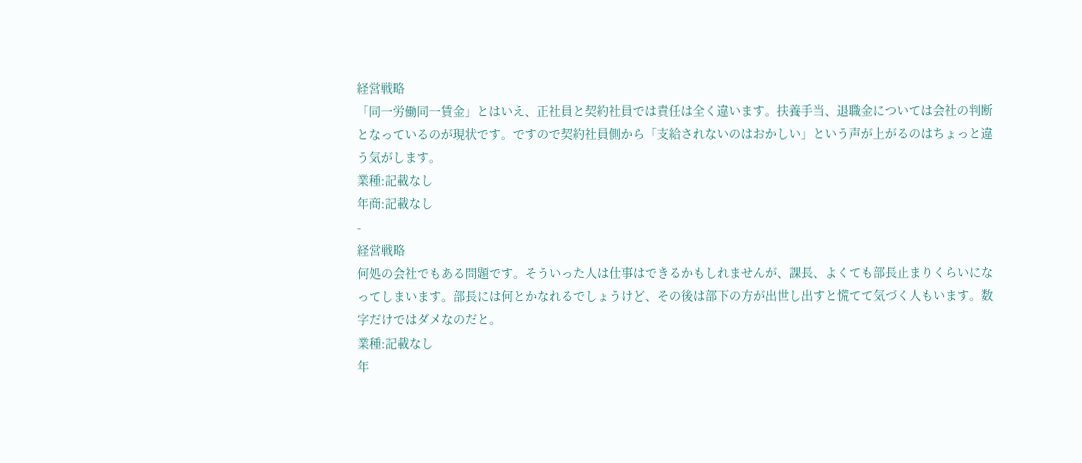経営戦略
「同一労働同一賃金」とはいえ、正社員と契約社員では責任は全く違います。扶養手当、退職金については会社の判断となっているのが現状です。ですので契約社員側から「支給されないのはおかしい」という声が上がるのはちょっと違う気がします。
業種:記載なし
年商:記載なし
-
経営戦略
何処の会社でもある問題です。そういった人は仕事はできるかもしれませんが、課長、よくても部長止まりくらいになってしまいます。部長には何とかなれるでしょうけど、その後は部下の方が出世し出すと慌てて気づく人もいます。数字だけではダメなのだと。
業種:記載なし
年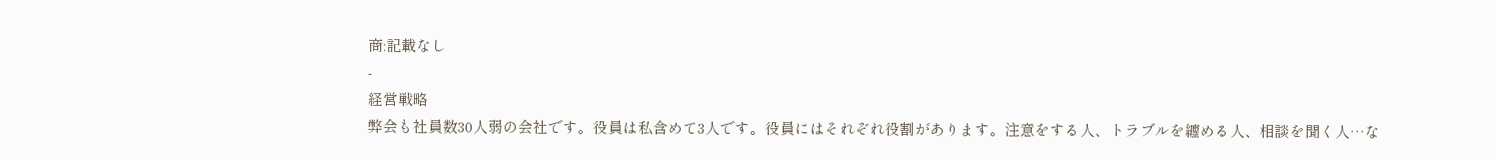商:記載なし
-
経営戦略
弊会も社員数30人弱の会社です。役員は私含めて3人です。役員にはそれぞれ役割があります。注意をする人、トラブルを纏める人、相談を聞く人…な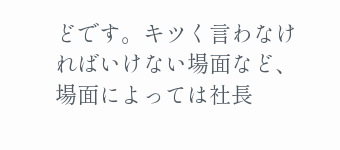どです。キツく言わなければいけない場面など、場面によっては社長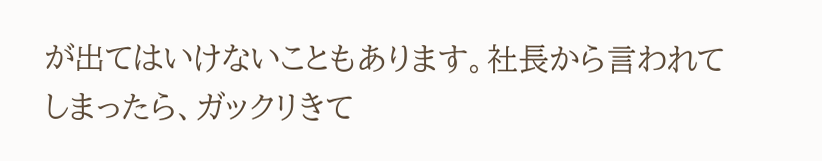が出てはいけないこともあります。社長から言われてしまったら、ガックリきて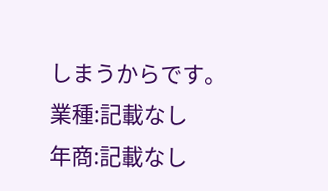しまうからです。
業種:記載なし
年商:記載なし